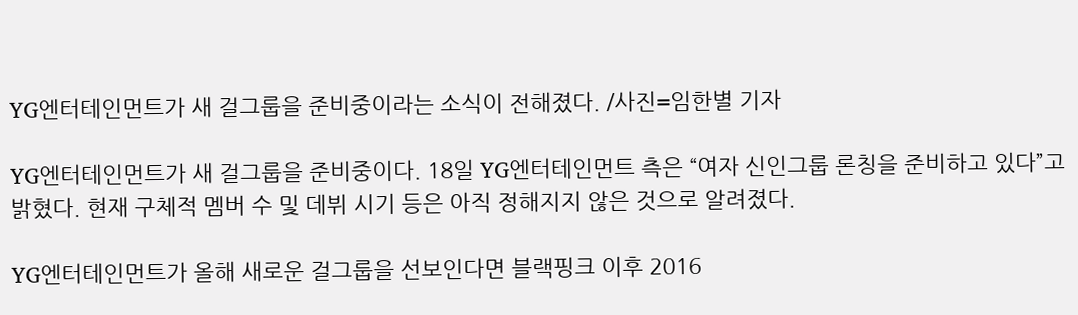YG엔터테인먼트가 새 걸그룹을 준비중이라는 소식이 전해졌다. /사진=임한별 기자

YG엔터테인먼트가 새 걸그룹을 준비중이다. 18일 YG엔터테인먼트 측은 “여자 신인그룹 론칭을 준비하고 있다”고 밝혔다. 현재 구체적 멤버 수 및 데뷔 시기 등은 아직 정해지지 않은 것으로 알려졌다.

YG엔터테인먼트가 올해 새로운 걸그룹을 선보인다면 블랙핑크 이후 2016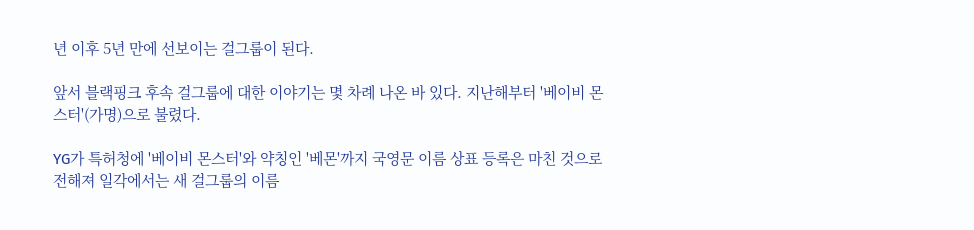년 이후 5년 만에 선보이는 걸그룹이 된다.

앞서 블랙핑크 후속 걸그룹에 대한 이야기는 몇 차례 나온 바 있다. 지난해부터 '베이비 몬스터'(가명)으로 불렸다.

YG가 특허청에 '베이비 몬스터'와 약칭인 '베몬'까지 국영문 이름 상표 등록은 마친 것으로 전해져 일각에서는 새 걸그룹의 이름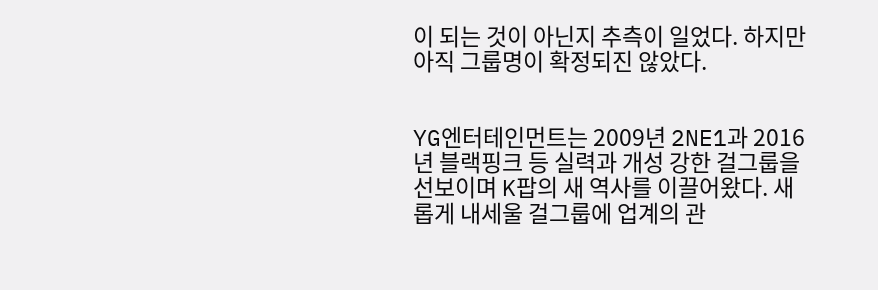이 되는 것이 아닌지 추측이 일었다. 하지만 아직 그룹명이 확정되진 않았다.


YG엔터테인먼트는 2009년 2NE1과 2016년 블랙핑크 등 실력과 개성 강한 걸그룹을 선보이며 K팝의 새 역사를 이끌어왔다. 새롭게 내세울 걸그룹에 업계의 관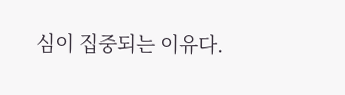심이 집중되는 이유다.